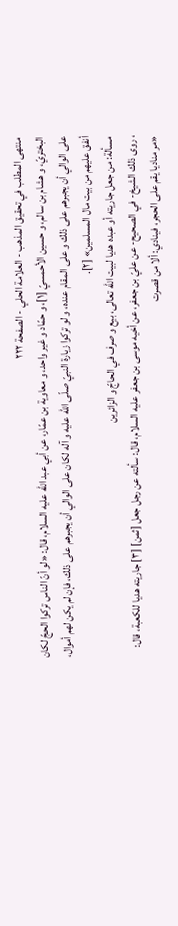منتهى المطلب في تحقيق المذهب - العلامة الحلي - الصفحة ٢٢٢
البختريّ، و هشام بن سالم، و حسين الأحمسيّ [١]، و حمّاد و غير واحد، و معاوية بن عمّار، عن أبي عبد اللّه عليه السلام، قال: «لو أنّ الناس تركوا الحجّ لكان على الوالي أن يجبرهم على ذلك و على المقام عنده، و لو تركوا زيارة النبيّ صلّى اللّه عليه و آله لكان على الوالي أن يجبرهم على ذلك، فإن لم يكن لهم أموال، أنفق عليهم من بيت مال المسلمين» [٢].
مسألة: من جعل جاريته أو عبده هديا لبيت اللّه تعالى، بيع و صرف في الحاجّ و الزائرين
، روى ذلك الشيخ- في الصحيح- عن عليّ بن جعفر، عن أخيه موسى بن جعفر عليه السلام، قال: سألته عن رجل جعل [ثمن] [٣] جاريته هديا للكعبة، قال:
«مر مناديا يقم على الحجر، فينادي: ألا من قصرت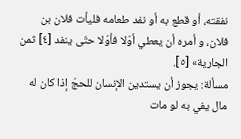نفقته، أو قطع به أو نفد طعامه فليأت فلان بن فلان، و أمره أن يعطي أوّلا فأوّلا حتّى ينفد [٤] ثمن الجارية» [٥].
مسألة: يجوز أن يستدين الإنسان للحجّ إذا كان له مال يفي به لو مات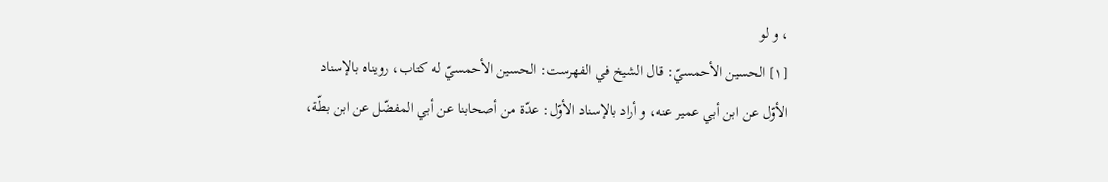، و لو
[١] الحسين الأحمسيّ: قال الشيخ في الفهرست: الحسين الأحمسيّ له كتاب، رويناه بالإسناد الأوّل عن ابن أبي عمير عنه، و أراد بالإسناد الأوّل: عدّة من أصحابنا عن أبي المفضّل عن ابن بطّة،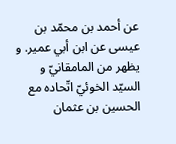عن أحمد بن محمّد بن عيسى عن ابن أبي عمير. و يظهر من المامقانيّ و السيّد الخوئيّ اتّحاده مع الحسين بن عثمان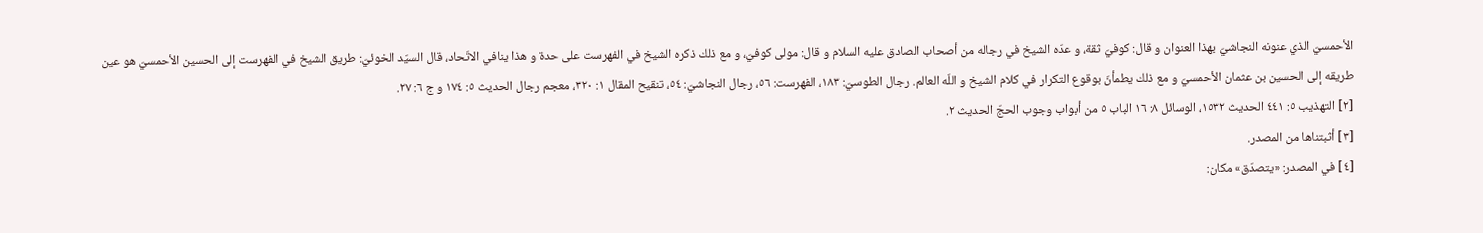الأحمسيّ الذي عنونه النجاشيّ بهذا العنوان و قال: كوفيّ ثقة، و عدّه الشيخ في رجاله من أصحاب الصادق عليه السلام و قال: مولى كوفيّ، و مع ذلك ذكره الشيخ في الفهرست على حدة و هذا ينافي الاتّحاد، قال السيّد الخوئيّ: طريق الشيخ في الفهرست إلى الحسين الأحمسيّ هو عين طريقه إلى الحسين بن عثمان الأحمسيّ و مع ذلك يطمأنّ بوقوع التكرار في كلام الشيخ و اللّه العالم. رجال الطوسيّ: ١٨٣، الفهرست: ٥٦، رجال النجاشيّ: ٥٤، تنقيح المقال ١: ٣٢٠، معجم رجال الحديث ٥: ١٧٤ و ج ٦: ٢٧.
[٢] التهذيب ٥: ٤٤١ الحديث ١٥٣٢، الوسائل ٨: ١٦ الباب ٥ من أبواب وجوب الحجّ الحديث ٢.
[٣] أثبتناها من المصدر.
[٤] في المصدر: «يتصدّق» مكان: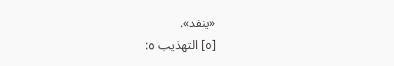«ينفد».
[٥] التهذيب ٥: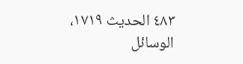٤٨٣ الحديث ١٧١٩، الوسائل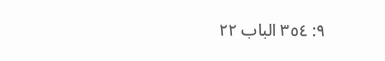٩: ٣٥٤ الباب ٢٢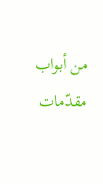من أبواب مقدّمات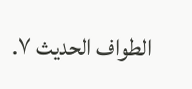الطواف الحديث ٧.